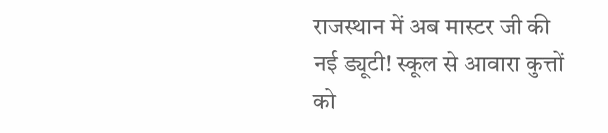राजस्थान में अब मास्टर जी की नई ड्यूटी! स्कूल से आवारा कुत्तों को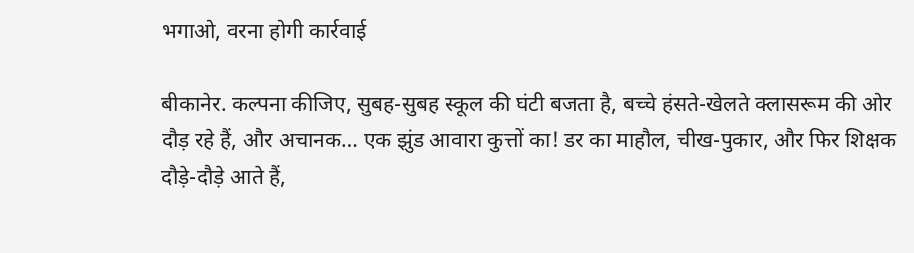भगाओ, वरना होगी कार्रवाई

बीकानेर. कल्पना कीजिए, सुबह-सुबह स्कूल की घंटी बजता है, बच्चे हंसते-खेलते क्लासरूम की ओर दौड़ रहे हैं, और अचानक… एक झुंड आवारा कुत्तों का! डर का माहौल, चीख-पुकार, और फिर शिक्षक दौड़े-दौड़े आते हैं,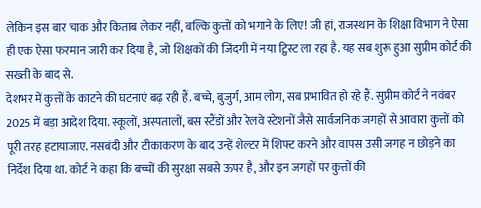लेकिन इस बार चाक और किताब लेकर नहीं, बल्कि कुत्तों को भगाने के लिए! जी हां, राजस्थान के शिक्षा विभाग ने ऐसा ही एक ऐसा फरमान जारी कर दिया है, जो शिक्षकों की जिंदगी में नया ट्विस्ट ला रहा है. यह सब शुरू हुआ सुप्रीम कोर्ट की सख्ती के बाद से.
देशभर में कुत्तों के काटने की घटनाएं बढ़ रही हैं. बच्चे, बुजुर्ग, आम लोग, सब प्रभावित हो रहे हैं. सुप्रीम कोर्ट ने नवंबर 2025 में बड़ा आदेश दिया. स्कूलों, अस्पतालों, बस स्टैंडों और रेलवे स्टेशनों जैसे सार्वजनिक जगहों से आवारा कुत्तों को पूरी तरह हटायाजाए. नसबंदी और टीकाकरण के बाद उन्हें शेल्टर में शिफ्ट करने और वापस उसी जगह न छोड़ने का निर्देश दिया था. कोर्ट ने कहा कि बच्चों की सुरक्षा सबसे ऊपर है, और इन जगहों पर कुत्तों की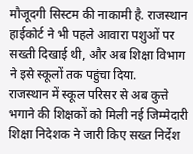मौजूदगी सिस्टम की नाकामी है. राजस्थान हाईकोर्ट ने भी पहले आवारा पशुओं पर सख्ती दिखाई थी, और अब शिक्षा विभाग ने इसे स्कूलों तक पहुंचा दिया.
राजस्थान में स्कूल परिसर से अब कुत्ते भगाने की शिक्षकों को मिली नई जिम्मेदारी
शिक्षा निदेशक ने जारी किए सख्त निर्देश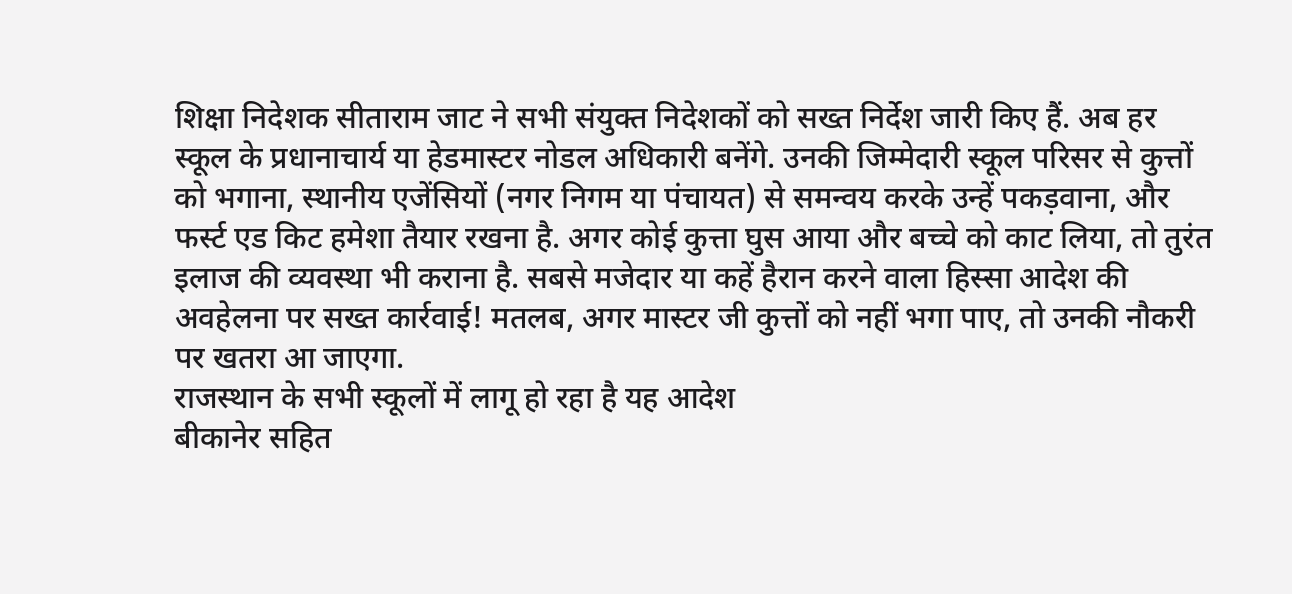शिक्षा निदेशक सीताराम जाट ने सभी संयुक्त निदेशकों को सख्त निर्देश जारी किए हैं. अब हर स्कूल के प्रधानाचार्य या हेडमास्टर नोडल अधिकारी बनेंगे. उनकी जिम्मेदारी स्कूल परिसर से कुत्तों को भगाना, स्थानीय एजेंसियों (नगर निगम या पंचायत) से समन्वय करके उन्हें पकड़वाना, और फर्स्ट एड किट हमेशा तैयार रखना है. अगर कोई कुत्ता घुस आया और बच्चे को काट लिया, तो तुरंत इलाज की व्यवस्था भी कराना है. सबसे मजेदार या कहें हैरान करने वाला हिस्सा आदेश की अवहेलना पर सख्त कार्रवाई! मतलब, अगर मास्टर जी कुत्तों को नहीं भगा पाए, तो उनकी नौकरी पर खतरा आ जाएगा.
राजस्थान के सभी स्कूलों में लागू हो रहा है यह आदेश
बीकानेर सहित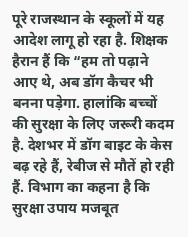पूरे राजस्थान के स्कूलों में यह आदेश लागू हो रहा है. शिक्षक हैरान हैं कि “हम तो पढ़ाने आए थे, अब डॉग कैचर भी बनना पड़ेगा. हालांकि बच्चों की सुरक्षा के लिए जरूरी कदम है. देशभर में डॉग बाइट के केस बढ़ रहे हैं, रेबीज से मौतें हो रही हैं. विभाग का कहना है कि सुरक्षा उपाय मजबूत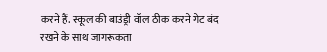करने हैं. स्कूल की बाउंड्री वॉल ठीक करने गेट बंद रखने के साथ जागरूकता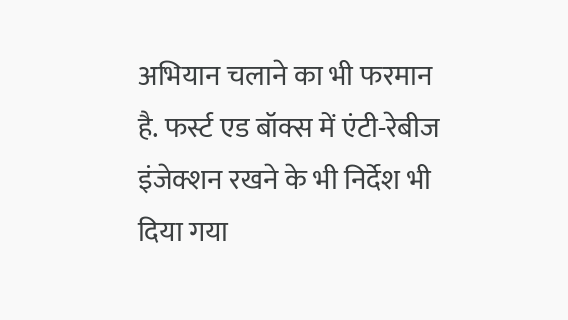अभियान चलाने का भी फरमान है. फर्स्ट एड बॉक्स में एंटी-रेबीज इंजेक्शन रखने के भी निर्देश भी दिया गया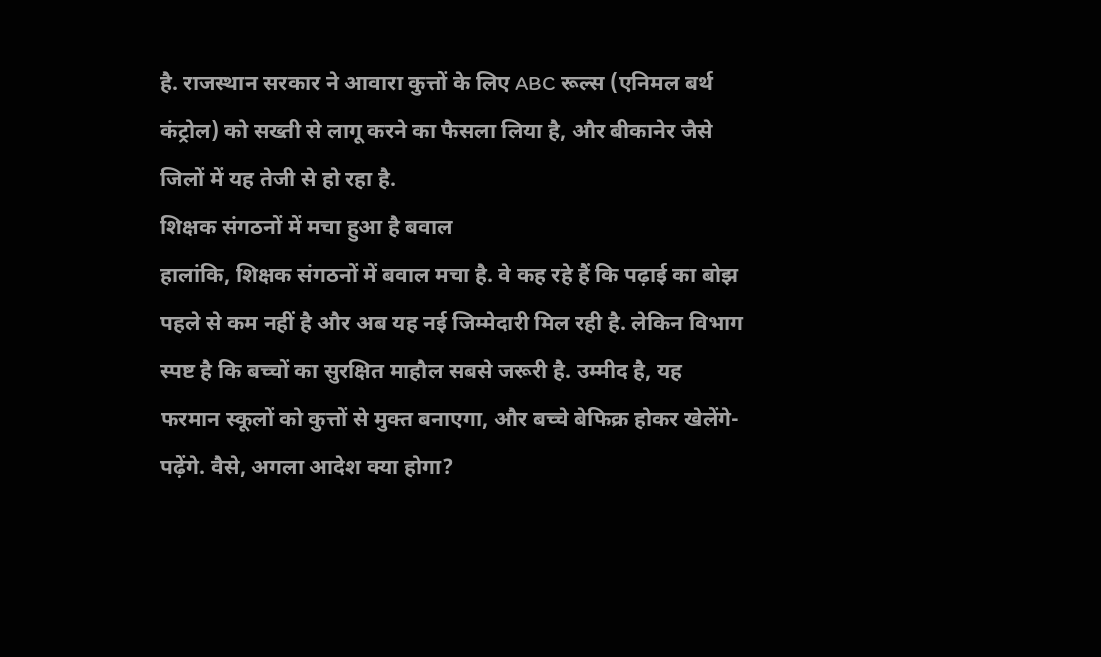है. राजस्थान सरकार ने आवारा कुत्तों के लिए ABC रूल्स (एनिमल बर्थ कंट्रोल) को सख्ती से लागू करने का फैसला लिया है, और बीकानेर जैसे जिलों में यह तेजी से हो रहा है.
शिक्षक संगठनों में मचा हुआ है बवाल
हालांकि, शिक्षक संगठनों में बवाल मचा है. वे कह रहे हैं कि पढ़ाई का बोझ पहले से कम नहीं है और अब यह नई जिम्मेदारी मिल रही है. लेकिन विभाग स्पष्ट है कि बच्चों का सुरक्षित माहौल सबसे जरूरी है. उम्मीद है, यह फरमान स्कूलों को कुत्तों से मुक्त बनाएगा, और बच्चे बेफिक्र होकर खेलेंगे-पढ़ेंगे. वैसे, अगला आदेश क्या होगा?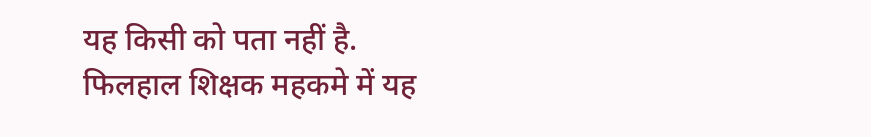यह किसी को पता नहीं है. फिलहाल शिक्षक महकमे में यह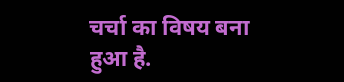चर्चा का विषय बना हुआ है.